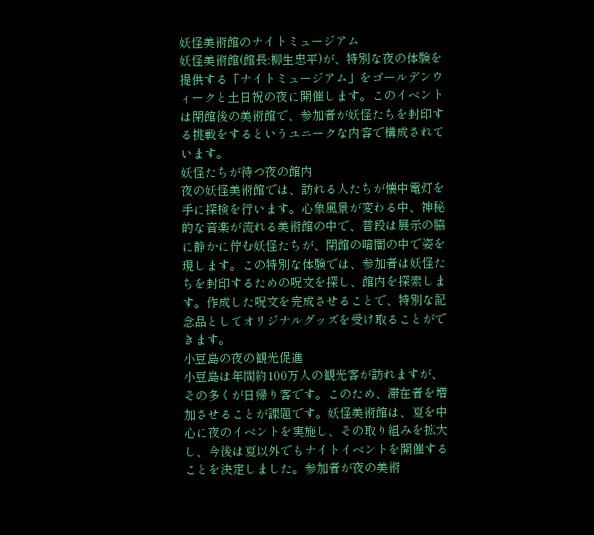妖怪美術館のナイトミュージアム
妖怪美術館(館長:柳生忠平)が、特別な夜の体験を提供する「ナイトミュージアム」をゴールデンウィークと土日祝の夜に開催します。このイベントは閉館後の美術館で、参加者が妖怪たちを封印する挑戦をするというユニークな内容で構成されています。
妖怪たちが待つ夜の館内
夜の妖怪美術館では、訪れる人たちが懐中電灯を手に探検を行います。心象風景が変わる中、神秘的な音楽が流れる美術館の中で、普段は展示の脇に静かに佇む妖怪たちが、閉館の暗闇の中で姿を現します。この特別な体験では、参加者は妖怪たちを封印するための呪文を探し、館内を探索します。作成した呪文を完成させることで、特別な記念品としてオリジナルグッズを受け取ることができます。
小豆島の夜の観光促進
小豆島は年間約100万人の観光客が訪れますが、その多くが日帰り客です。このため、滞在者を増加させることが課題です。妖怪美術館は、夏を中心に夜のイベントを実施し、その取り組みを拡大し、今後は夏以外でもナイトイベントを開催することを決定しました。参加者が夜の美術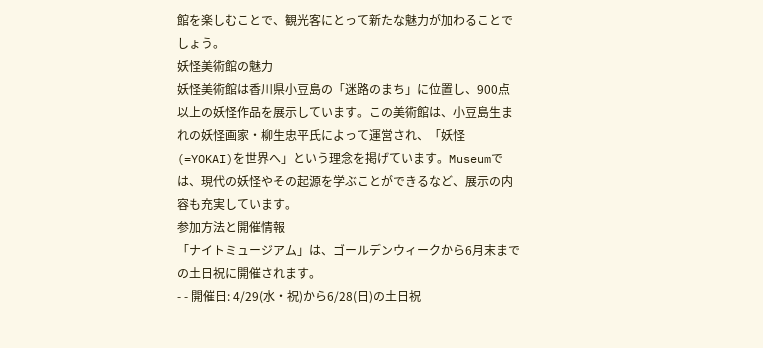館を楽しむことで、観光客にとって新たな魅力が加わることでしょう。
妖怪美術館の魅力
妖怪美術館は香川県小豆島の「迷路のまち」に位置し、900点以上の妖怪作品を展示しています。この美術館は、小豆島生まれの妖怪画家・柳生忠平氏によって運営され、「妖怪(=YOKAI)を世界へ」という理念を掲げています。Museumでは、現代の妖怪やその起源を学ぶことができるなど、展示の内容も充実しています。
参加方法と開催情報
「ナイトミュージアム」は、ゴールデンウィークから6月末までの土日祝に開催されます。
- - 開催日: 4/29(水・祝)から6/28(日)の土日祝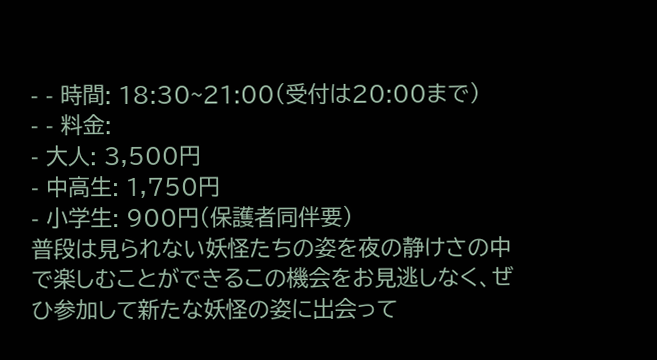- - 時間: 18:30~21:00(受付は20:00まで)
- - 料金:
- 大人: 3,500円
- 中高生: 1,750円
- 小学生: 900円(保護者同伴要)
普段は見られない妖怪たちの姿を夜の静けさの中で楽しむことができるこの機会をお見逃しなく、ぜひ参加して新たな妖怪の姿に出会って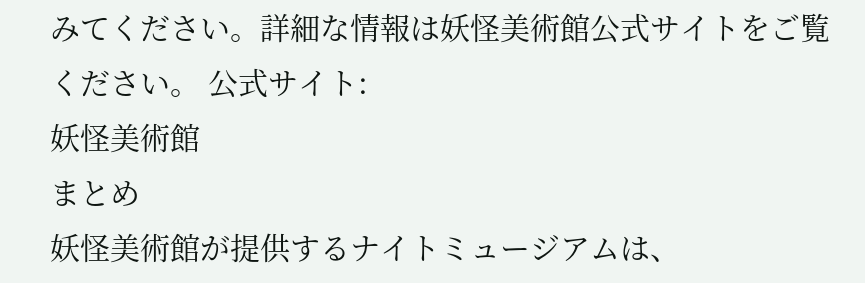みてください。詳細な情報は妖怪美術館公式サイトをご覧ください。 公式サイト:
妖怪美術館
まとめ
妖怪美術館が提供するナイトミュージアムは、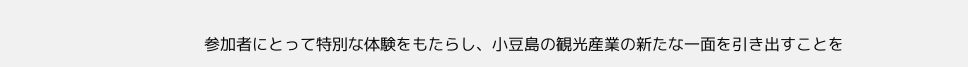参加者にとって特別な体験をもたらし、小豆島の観光産業の新たな一面を引き出すことを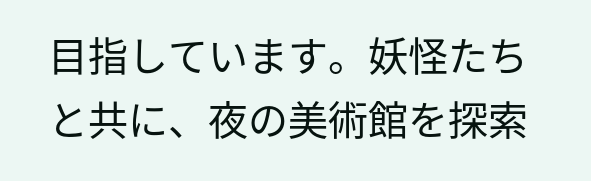目指しています。妖怪たちと共に、夜の美術館を探索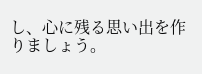し、心に残る思い出を作りましょう。